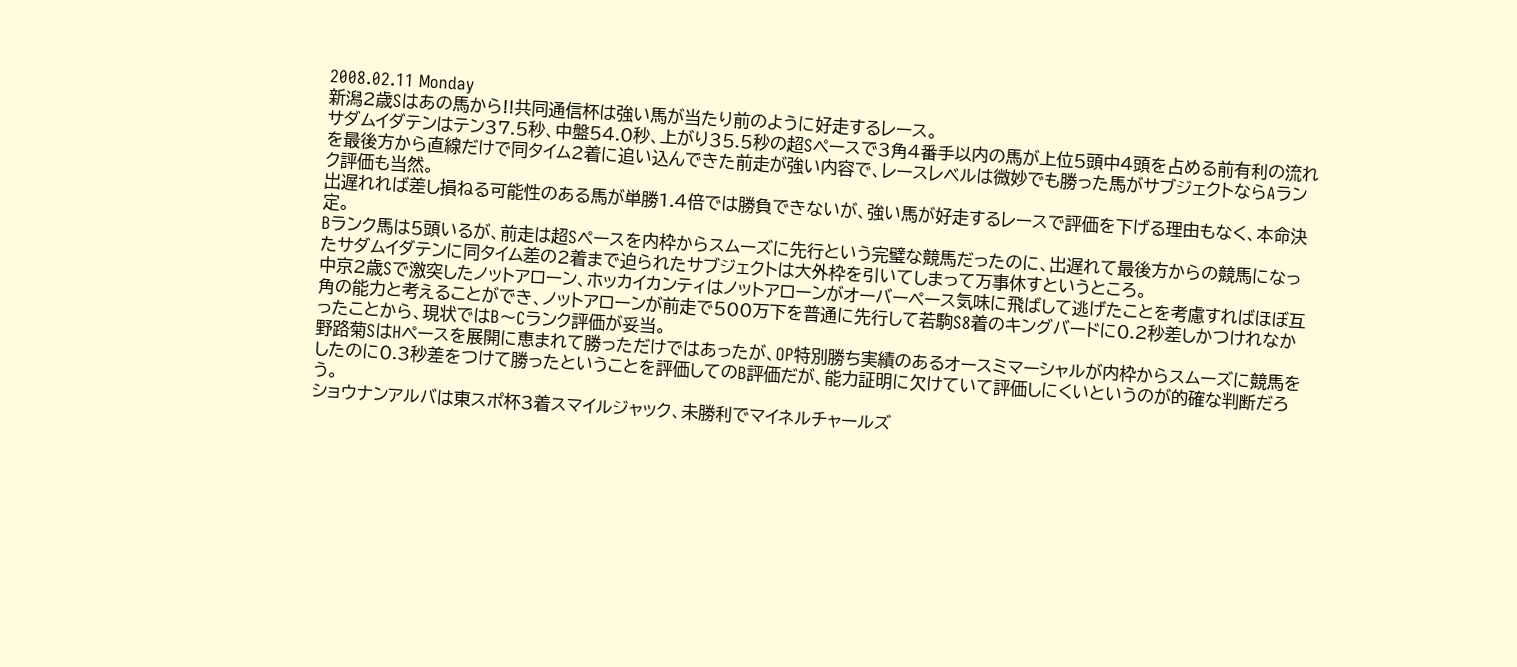2008.02.11 Monday
新潟2歳Sはあの馬から!!共同通信杯は強い馬が当たり前のように好走するレース。
サダムイダテンはテン37.5秒、中盤54.0秒、上がり35.5秒の超Sペースで3角4番手以内の馬が上位5頭中4頭を占める前有利の流れを最後方から直線だけで同タイム2着に追い込んできた前走が強い内容で、レースレベルは微妙でも勝った馬がサブジェクトならAランク評価も当然。
出遅れれば差し損ねる可能性のある馬が単勝1.4倍では勝負できないが、強い馬が好走するレースで評価を下げる理由もなく、本命決定。
Bランク馬は5頭いるが、前走は超Sペースを内枠からスムーズに先行という完璧な競馬だったのに、出遅れて最後方からの競馬になったサダムイダテンに同タイム差の2着まで迫られたサブジェクトは大外枠を引いてしまって万事休すというところ。
中京2歳Sで激突したノットアローン、ホッカイカンティはノットアローンがオーバーペース気味に飛ばして逃げたことを考慮すればほぼ互角の能力と考えることができ、ノットアローンが前走で500万下を普通に先行して若駒S8着のキングバードに0.2秒差しかつけれなかったことから、現状ではB〜Cランク評価が妥当。
野路菊SはHペースを展開に恵まれて勝っただけではあったが、OP特別勝ち実績のあるオースミマーシャルが内枠からスムーズに競馬をしたのに0.3秒差をつけて勝ったということを評価してのB評価だが、能力証明に欠けていて評価しにくいというのが的確な判断だろう。
ショウナンアルバは東スポ杯3着スマイルジャック、未勝利でマイネルチャールズ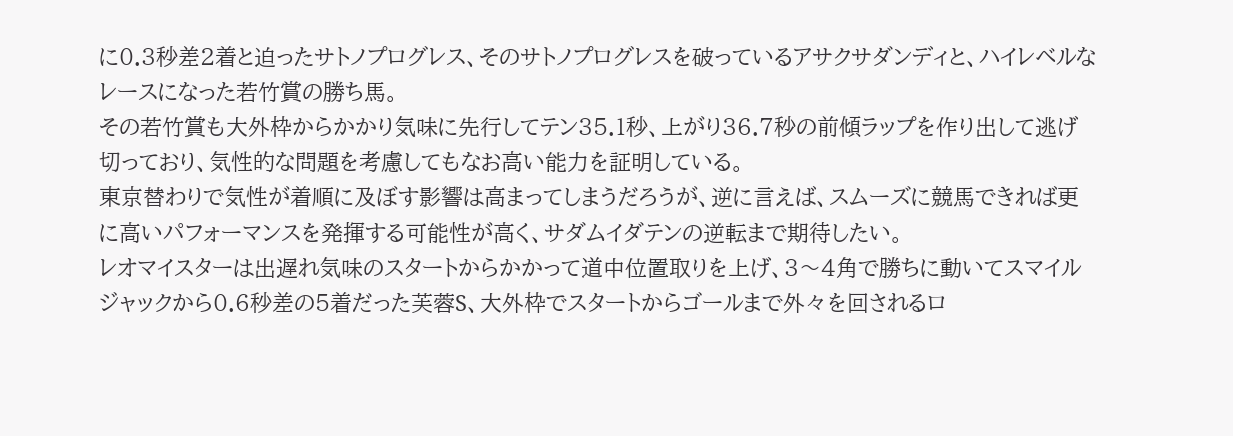に0.3秒差2着と迫ったサトノプログレス、そのサトノプログレスを破っているアサクサダンディと、ハイレベルなレースになった若竹賞の勝ち馬。
その若竹賞も大外枠からかかり気味に先行してテン35.1秒、上がり36.7秒の前傾ラップを作り出して逃げ切っており、気性的な問題を考慮してもなお高い能力を証明している。
東京替わりで気性が着順に及ぼす影響は高まってしまうだろうが、逆に言えば、スムーズに競馬できれば更に高いパフォーマンスを発揮する可能性が高く、サダムイダテンの逆転まで期待したい。
レオマイスターは出遅れ気味のスタートからかかって道中位置取りを上げ、3〜4角で勝ちに動いてスマイルジャックから0.6秒差の5着だった芙蓉S、大外枠でスタートからゴールまで外々を回されるロ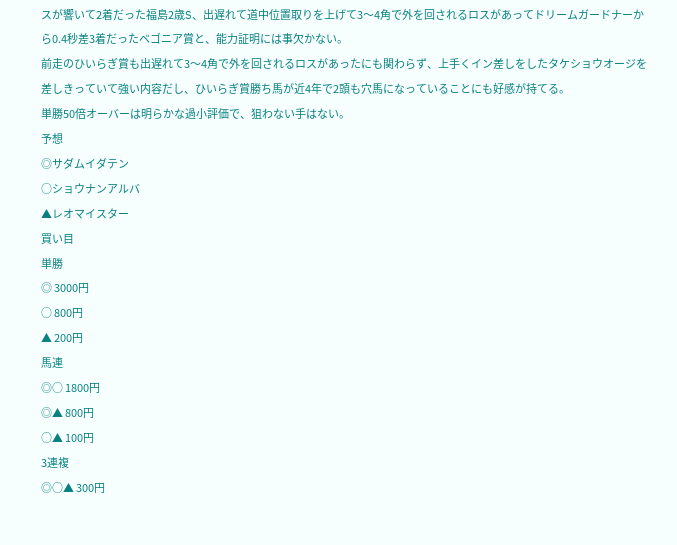スが響いて2着だった福島2歳S、出遅れて道中位置取りを上げて3〜4角で外を回されるロスがあってドリームガードナーから0.4秒差3着だったベゴニア賞と、能力証明には事欠かない。
前走のひいらぎ賞も出遅れて3〜4角で外を回されるロスがあったにも関わらず、上手くイン差しをしたタケショウオージを差しきっていて強い内容だし、ひいらぎ賞勝ち馬が近4年で2頭も穴馬になっていることにも好感が持てる。
単勝50倍オーバーは明らかな過小評価で、狙わない手はない。
予想
◎サダムイダテン
○ショウナンアルバ
▲レオマイスター
買い目
単勝
◎ 3000円
○ 800円
▲ 200円
馬連
◎○ 1800円
◎▲ 800円
○▲ 100円
3連複
◎○▲ 300円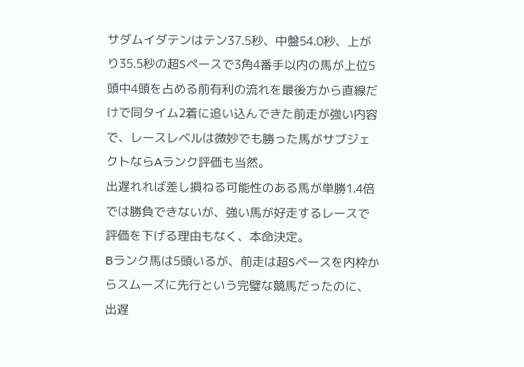サダムイダテンはテン37.5秒、中盤54.0秒、上がり35.5秒の超Sペースで3角4番手以内の馬が上位5頭中4頭を占める前有利の流れを最後方から直線だけで同タイム2着に追い込んできた前走が強い内容で、レースレベルは微妙でも勝った馬がサブジェクトならAランク評価も当然。
出遅れれば差し損ねる可能性のある馬が単勝1.4倍では勝負できないが、強い馬が好走するレースで評価を下げる理由もなく、本命決定。
Bランク馬は5頭いるが、前走は超Sペースを内枠からスムーズに先行という完璧な競馬だったのに、出遅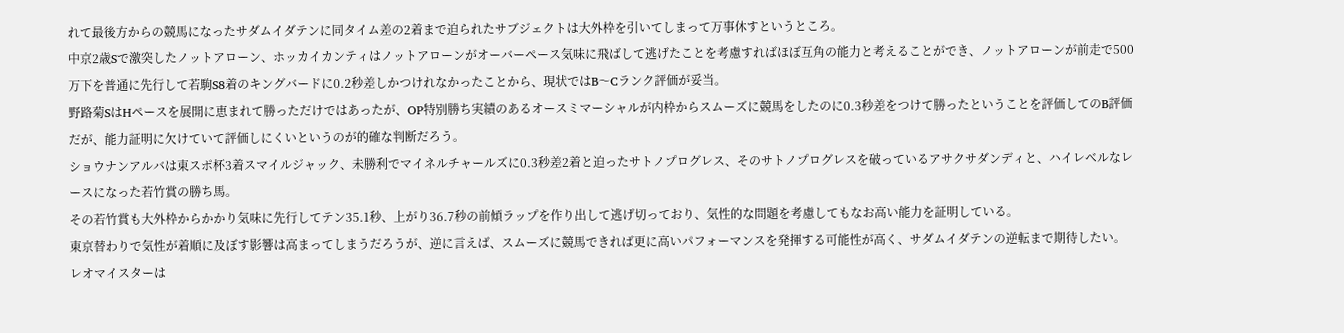れて最後方からの競馬になったサダムイダテンに同タイム差の2着まで迫られたサブジェクトは大外枠を引いてしまって万事休すというところ。
中京2歳Sで激突したノットアローン、ホッカイカンティはノットアローンがオーバーペース気味に飛ばして逃げたことを考慮すればほぼ互角の能力と考えることができ、ノットアローンが前走で500万下を普通に先行して若駒S8着のキングバードに0.2秒差しかつけれなかったことから、現状ではB〜Cランク評価が妥当。
野路菊SはHペースを展開に恵まれて勝っただけではあったが、OP特別勝ち実績のあるオースミマーシャルが内枠からスムーズに競馬をしたのに0.3秒差をつけて勝ったということを評価してのB評価だが、能力証明に欠けていて評価しにくいというのが的確な判断だろう。
ショウナンアルバは東スポ杯3着スマイルジャック、未勝利でマイネルチャールズに0.3秒差2着と迫ったサトノプログレス、そのサトノプログレスを破っているアサクサダンディと、ハイレベルなレースになった若竹賞の勝ち馬。
その若竹賞も大外枠からかかり気味に先行してテン35.1秒、上がり36.7秒の前傾ラップを作り出して逃げ切っており、気性的な問題を考慮してもなお高い能力を証明している。
東京替わりで気性が着順に及ぼす影響は高まってしまうだろうが、逆に言えば、スムーズに競馬できれば更に高いパフォーマンスを発揮する可能性が高く、サダムイダテンの逆転まで期待したい。
レオマイスターは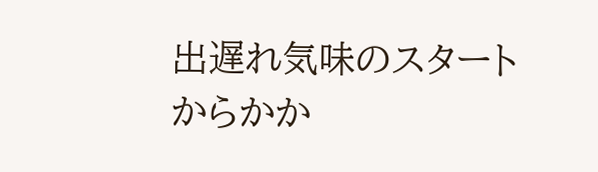出遅れ気味のスタートからかか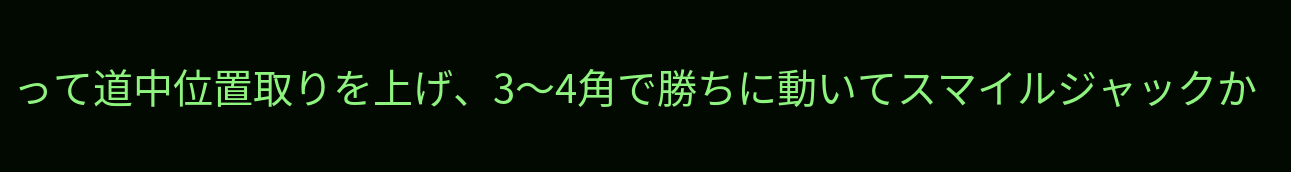って道中位置取りを上げ、3〜4角で勝ちに動いてスマイルジャックか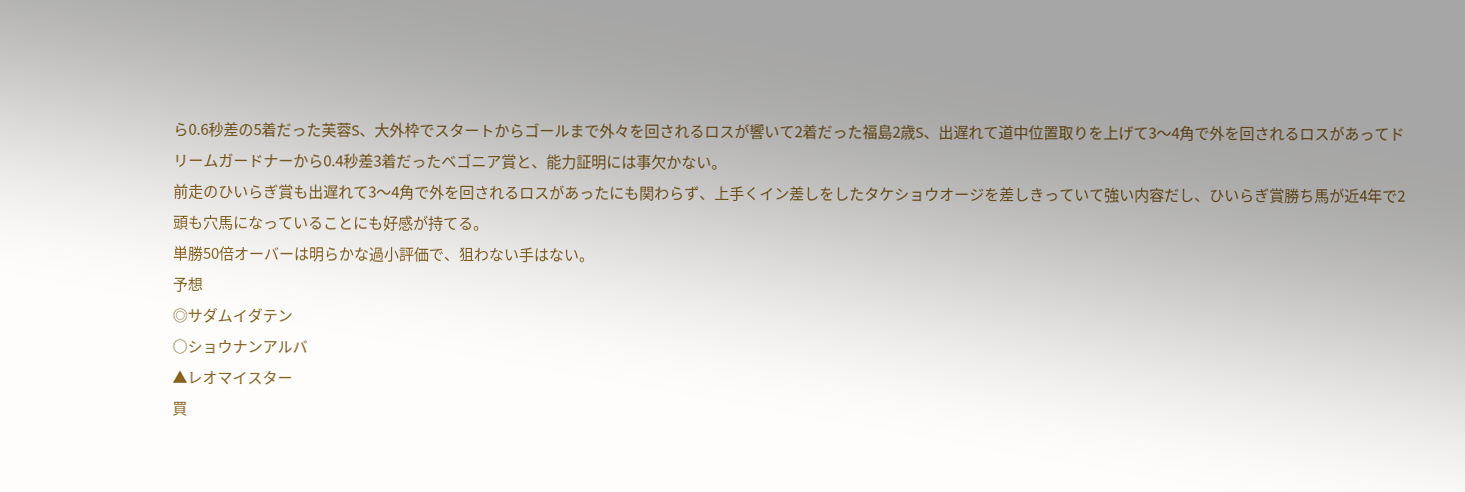ら0.6秒差の5着だった芙蓉S、大外枠でスタートからゴールまで外々を回されるロスが響いて2着だった福島2歳S、出遅れて道中位置取りを上げて3〜4角で外を回されるロスがあってドリームガードナーから0.4秒差3着だったベゴニア賞と、能力証明には事欠かない。
前走のひいらぎ賞も出遅れて3〜4角で外を回されるロスがあったにも関わらず、上手くイン差しをしたタケショウオージを差しきっていて強い内容だし、ひいらぎ賞勝ち馬が近4年で2頭も穴馬になっていることにも好感が持てる。
単勝50倍オーバーは明らかな過小評価で、狙わない手はない。
予想
◎サダムイダテン
○ショウナンアルバ
▲レオマイスター
買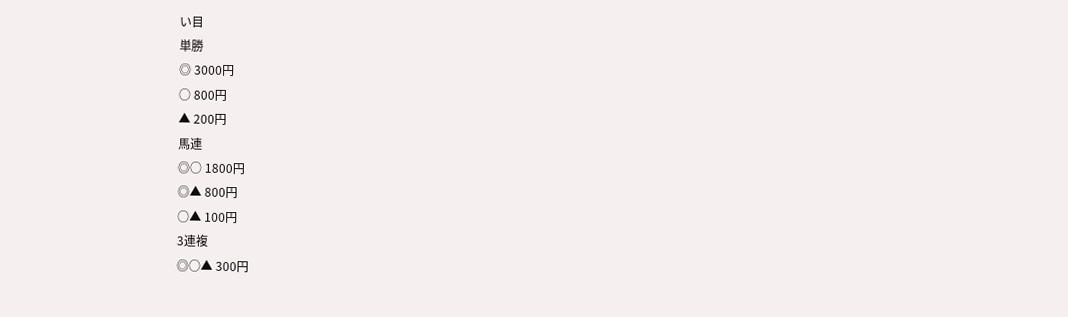い目
単勝
◎ 3000円
○ 800円
▲ 200円
馬連
◎○ 1800円
◎▲ 800円
○▲ 100円
3連複
◎○▲ 300円